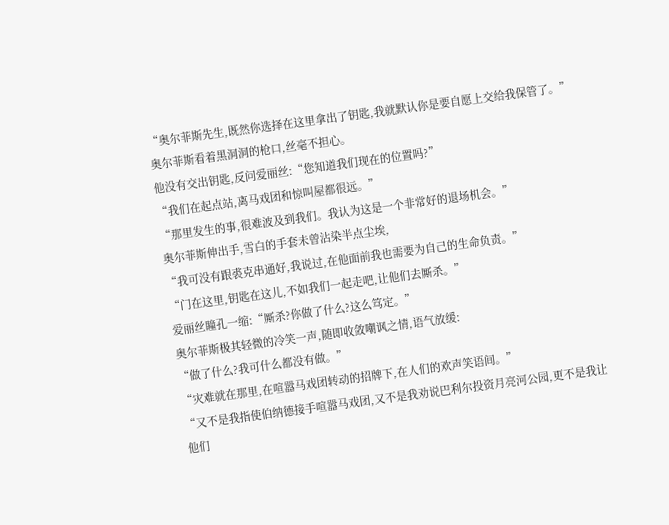“奥尔菲斯先生,既然你选择在这里拿出了钥匙,我就默认你是要自愿上交给我保管了。”
奥尔菲斯看着黑洞洞的枪口,丝毫不担心。
他没有交出钥匙,反问爱丽丝:“您知道我们现在的位置吗?”
“我们在起点站,离马戏团和惊叫屋都很远。”
“那里发生的事,很难波及到我们。我认为这是一个非常好的退场机会。”
奥尔菲斯伸出手,雪白的手套未曾沾染半点尘埃,
“我可没有跟裘克串通好,我说过,在他面前我也需要为自己的生命负责。”
“门在这里,钥匙在这儿,不如我们一起走吧,让他们去厮杀。”
爱丽丝瞳孔一缩:“厮杀?你做了什么?这么笃定。”
奥尔菲斯极其轻微的冷笑一声,随即收敛嘲讽之情,语气放缓:
“做了什么?我可什么都没有做。”
“灾难就在那里,在喧嚣马戏团转动的招牌下,在人们的欢声笑语间。”
“又不是我指使伯纳德接手喧嚣马戏团,又不是我劝说巴利尔投资月亮河公园,更不是我让他们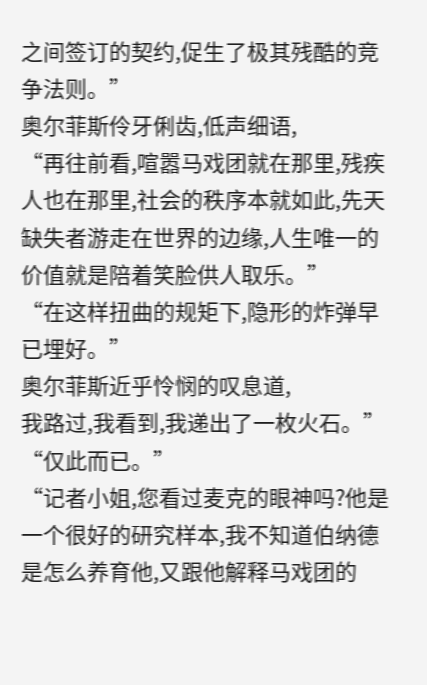之间签订的契约,促生了极其残酷的竞争法则。”
奥尔菲斯伶牙俐齿,低声细语,
“再往前看,喧嚣马戏团就在那里,残疾人也在那里,社会的秩序本就如此,先天缺失者游走在世界的边缘,人生唯一的价值就是陪着笑脸供人取乐。”
“在这样扭曲的规矩下,隐形的炸弹早已埋好。”
奥尔菲斯近乎怜悯的叹息道,
我路过,我看到,我递出了一枚火石。”
“仅此而已。”
“记者小姐,您看过麦克的眼神吗?他是一个很好的研究样本,我不知道伯纳德是怎么养育他,又跟他解释马戏团的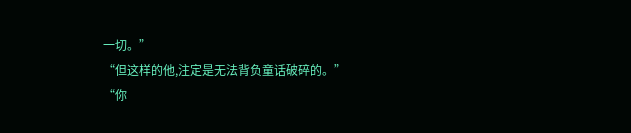一切。”
“但这样的他,注定是无法背负童话破碎的。”
“你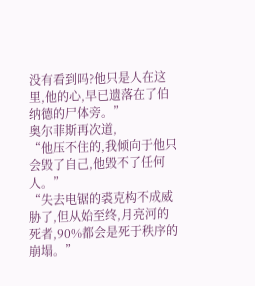没有看到吗?他只是人在这里,他的心,早已遗落在了伯纳德的尸体旁。”
奥尔菲斯再次道,
“他压不住的,我倾向于他只会毁了自己,他毁不了任何人。”
“失去电锯的裘克构不成威胁了,但从始至终,月亮河的死者,90%都会是死于秩序的崩塌。”